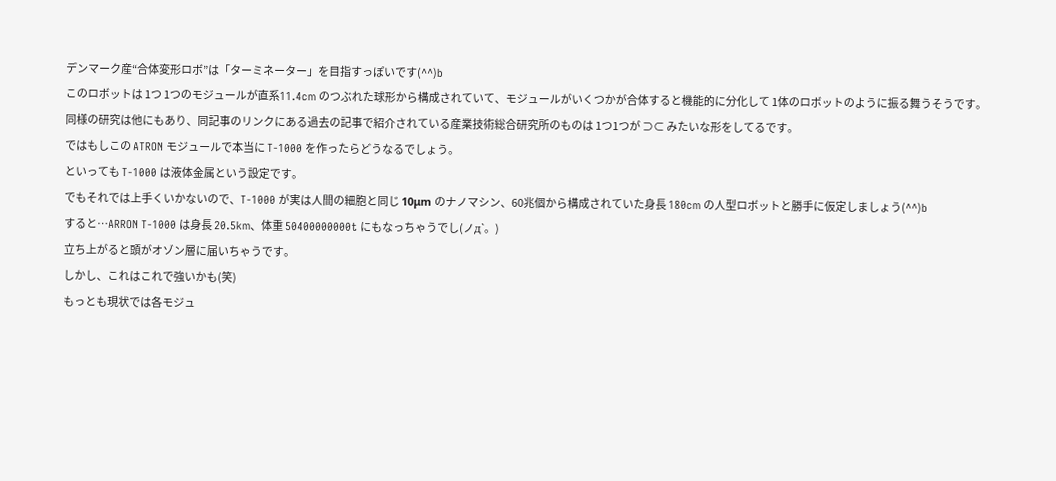デンマーク産“合体変形ロボ”は「ターミネーター」を目指すっぽいです(^^)b
このロボットは 1つ 1つのモジュールが直系11.4cm のつぶれた球形から構成されていて、モジュールがいくつかが合体すると機能的に分化して 1体のロボットのように振る舞うそうです。
同様の研究は他にもあり、同記事のリンクにある過去の記事で紹介されている産業技術総合研究所のものは 1つ1つが ⊃⊂ みたいな形をしてるです。
ではもしこの ATRON モジュールで本当に T-1000 を作ったらどうなるでしょう。
といっても T-1000 は液体金属という設定です。
でもそれでは上手くいかないので、T-1000 が実は人間の細胞と同じ 10μm のナノマシン、60兆個から構成されていた身長 180cm の人型ロボットと勝手に仮定しましょう(^^)b
すると…ARRON T-1000 は身長 20.5km、体重 50400000000t にもなっちゃうでし(ノд`。)
立ち上がると頭がオゾン層に届いちゃうです。
しかし、これはこれで強いかも(笑)
もっとも現状では各モジュ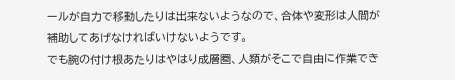ールが自力で移動したりは出来ないようなので、合体や変形は人間が補助してあげなければいけないようです。
でも腕の付け根あたりはやはり成層圏、人類がそこで自由に作業でき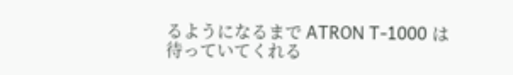るようになるまで ATRON T-1000 は待っていてくれる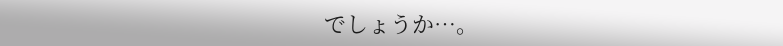でしょうか…。